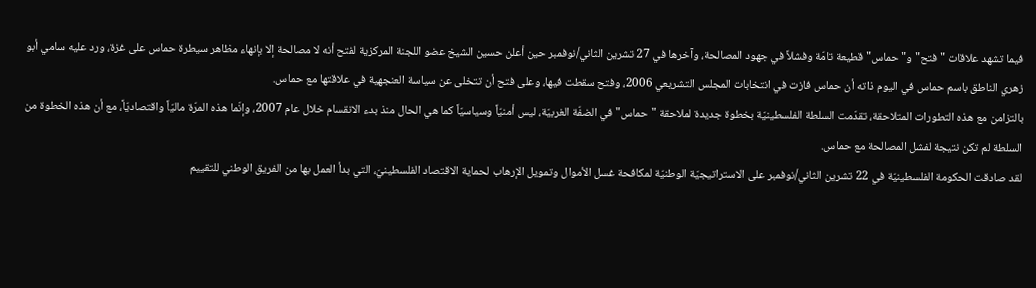فيما تشهد علاقات "فتح" و"حماس" قطيعة تامّة وفشلاً في جهود المصالحة، وآخرها في 27 تشرين الثاني/نوفمبر حين أعلن حسين الشيخ عضو اللجنة المركزية لفتح أنه لا مصالحة إلا بإنهاء مظاهر سيطرة حماس على غزة، ورد عليه سامي أبو زهري الناطق باسم حماس في اليوم ذاته أن حماس فازت في انتخابات المجلس التشريعي 2006، وفتح سقطت فيها، وعلى فتح أن تتخلى عن سياسة العنجهية في علاقتها مع حماس.
بالتزامن مع هذه التطورات المتلاحقة، تقدّمت السلطة الفلسطينيّة بخطوة جديدة لملاحقة "حماس" في الضفّة الغربيّة، ليس أمنيّاً وسياسيّاً كما هي الحال منذ بدء الانقسام خلال عام 2007، وإنّما هذه المرّة ماليّاً واقتصاديّاً، مع أن هذه الخطوة من السلطة لم تكن نتيجة لفشل المصالحة مع حماس.
لقد صادقت الحكومة الفلسطينيّة في 22 تشرين الثاني/نوفمبر على الاستراتيجيّة الوطنيّة لمكافحة غسل الأموال وتمويل الإرهاب لحماية الاقتصاد الفلسطينيّ، التي بدأ العمل بها من الفريق الوطني للتقييم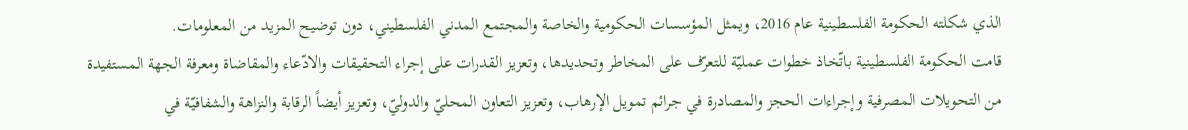الذي شكلته الحكومة الفلسطينية عام 2016، ويمثل المؤسسات الحكومية والخاصة والمجتمع المدني الفلسطيني، دون توضيح المزيد من المعلومات.
قامت الحكومة الفلسطينية باتّخاذ خطوات عمليّة للتعرّف على المخاطر وتحديدها، وتعزيز القدرات على إجراء التحقيقات والادّعاء والمقاضاة ومعرفة الجهة المستفيدة من التحويلات المصرفية وإجراءات الحجز والمصادرة في جرائم تمويل الإرهاب، وتعزيز التعاون المحليّ والدوليّ، وتعزيز أيضاً الرقابة والنزاهة والشفافيّة في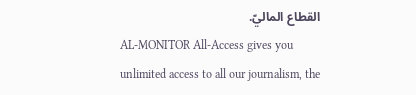القطاع الماليّ.
AL-MONITOR All-Access gives you unlimited access to all our journalism, the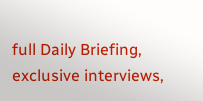full Daily Briefing, exclusive interviews,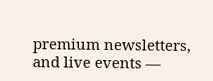premium newsletters, and live events —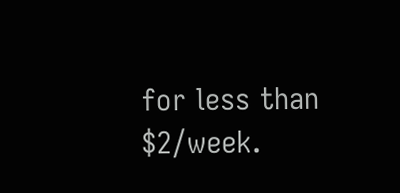for less than $2/week.